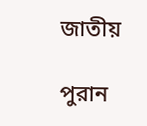জাতীয়

পুরান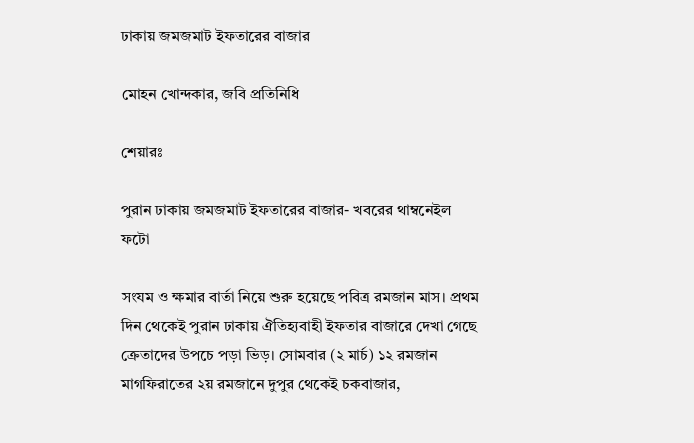ঢাকায় জমজমাট ইফতারের বাজার

মোহন খোন্দকার, জবি প্রতিনিধি

শেয়ারঃ

পুরান ঢাকায় জমজমাট ইফতারের বাজার- খবরের থাম্বনেইল ফটো

সংযম ও ক্ষমার বার্তা নিয়ে শুরু হয়েছে পবিত্র রমজান মাস। প্রথম দিন থেকেই পুরান ঢাকায় ঐতিহ্যবাহী ইফতার বাজারে দেখা গেছে ক্রেতাদের উপচে পড়া ভিড়। সোমবার (২ মার্চ) ১২ রমজান মাগফিরাতের ২য় রমজানে দুপুর থেকেই চকবাজার,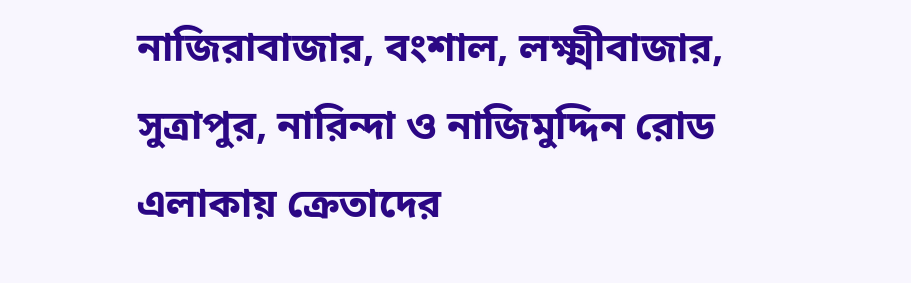নাজিরাবাজার, বংশাল, লক্ষ্মীবাজার, সুত্রাপুর, নারিন্দা ও নাজিমুদ্দিন রোড এলাকায় ক্রেতাদের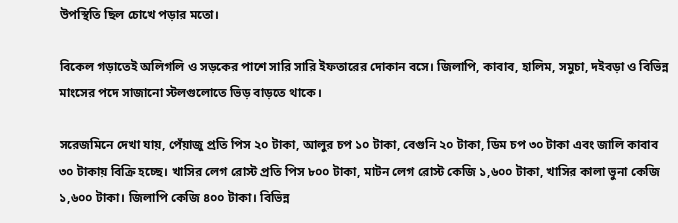উপস্থিতি ছিল চোখে পড়ার মতো।

বিকেল গড়াতেই অলিগলি ও সড়কের পাশে সারি সারি ইফতারের দোকান বসে। জিলাপি, কাবাব, হালিম, সমুচা, দইবড়া ও বিভিন্ন মাংসের পদে সাজানো স্টলগুলোতে ভিড় বাড়তে থাকে।

সরেজমিনে দেখা যায়, পেঁয়াজু প্রতি পিস ২০ টাকা, আলুর চপ ১০ টাকা, বেগুনি ২০ টাকা, ডিম চপ ৩০ টাকা এবং জালি কাবাব ৩০ টাকায় বিক্রি হচ্ছে। খাসির লেগ রোস্ট প্রতি পিস ৮০০ টাকা, মাটন লেগ রোস্ট কেজি ১,৬০০ টাকা, খাসির কালা ভুনা কেজি ১,৬০০ টাকা। জিলাপি কেজি ৪০০ টাকা। বিভিন্ন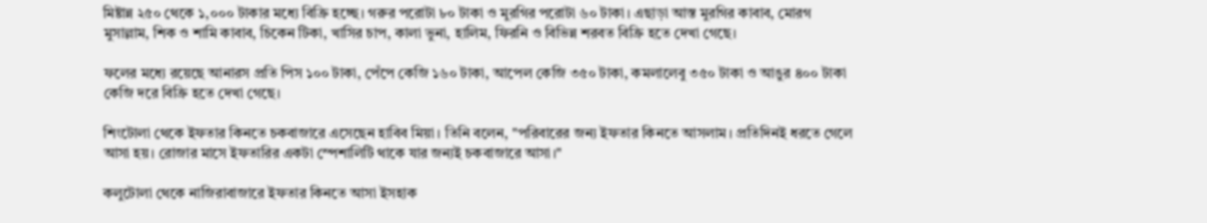মিষ্টান্ন ২৫০ থেকে ১,০০০ টাকার মধ্যে বিক্রি হচ্ছে। গরুর পরোটা ৮০ টাকা ও মুরগির পরোটা ৬০ টাকা। এছাড়া আস্ত মুরগির কাবাব, মোরগ মুসাল্লাম, শিক ও শামি কাবাব, চিকেন টিকা, খাসির চাপ, কালা ভুনা, হালিম, ফিরনি ও বিভিন্ন শরবত বিক্রি হতে দেখা গেছে।

ফলের মধ্যে রয়েছে আনারস প্রতি পিস ১০০ টাকা, পেঁপে কেজি ১৬০ টাকা, আপেল কেজি ৩৫০ টাকা, কমলালেবু ৩৫০ টাকা ও আঙুর ৪০০ টাকা কেজি দরে বিক্রি হতে দেখা গেছে।

শিংটোলা থেকে ইফতার কিনতে চকবাজারে এসেছেন হাবিব মিয়া। তিনি বলেন, "পরিবারের জন্য ইফতার কিনতে আসলাম। প্রতিদিনই ধরতে গেলে আসা হয়। রোজার মাসে ইফতারির একটা স্পেশালিটি থাকে যার জন্যই চকবাজারে আসা।"

কলুটোলা থেকে নাজিরাবাজারে ইফতার কিনতে আসা ইসহাক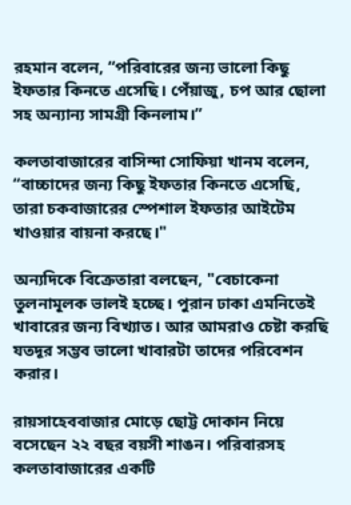রহমান বলেন, “পরিবারের জন্য ভালো কিছু ইফতার কিনতে এসেছি। পেঁয়াজু, চপ আর ছোলা সহ অন্যান্য সামগ্রী কিনলাম।”

কলতাবাজারের বাসিন্দা সোফিয়া খানম বলেন, “বাচ্চাদের জন্য কিছু ইফতার কিনতে এসেছি, তারা চকবাজারের স্পেশাল ইফতার আইটেম খাওয়ার বায়না করছে।"

অন্যদিকে বিক্রেতারা বলছেন, "বেচাকেনা তুলনামূলক ভালই হচ্ছে। পুরান ঢাকা এমনিতেই খাবারের জন্য বিখ্যাত। আর আমরাও চেষ্টা করছি যতদূর সম্ভব ভালো খাবারটা তাদের পরিবেশন করার।

রায়সাহেববাজার মোড়ে ছোট্ট দোকান নিয়ে বসেছেন ২২ বছর বয়সী শাঙন। পরিবারসহ কলতাবাজারের একটি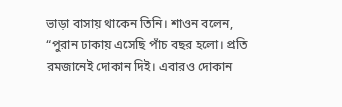ভাড়া বাসায় থাকেন তিনি। শাওন বলেন, “পুরান ঢাকায় এসেছি পাঁচ বছর হলো। প্রতি রমজানেই দোকান দিই। এবারও দোকান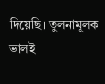দিয়েছি। তুলনামূলক ভালই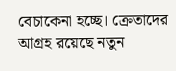বেচাকেনা হচ্ছে। ক্রেতাদের আগ্রহ রয়েছে নতুন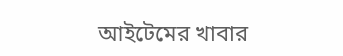আইটেমের খাবার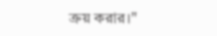ক্রয় করার।"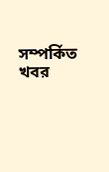সম্পর্কিত খবর